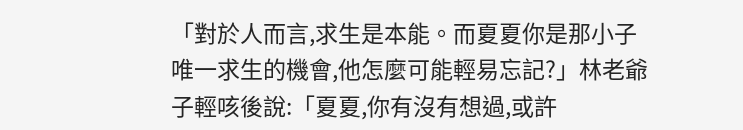「對於人而言,求生是本能。而夏夏你是那小子唯一求生的機會,他怎麼可能輕易忘記?」林老爺子輕咳後說:「夏夏,你有沒有想過,或許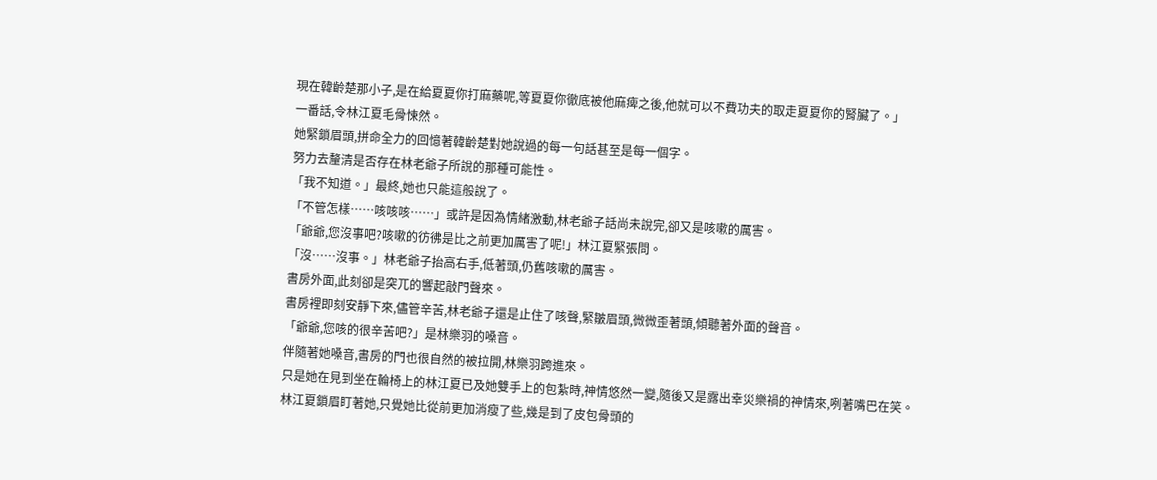現在韓齡楚那小子,是在給夏夏你打麻藥呢,等夏夏你徹底被他麻痺之後,他就可以不費功夫的取走夏夏你的腎臟了。」
一番話,令林江夏毛骨悚然。
她緊鎖眉頭,拼命全力的回憶著韓齡楚對她說過的每一句話甚至是每一個字。
努力去釐清是否存在林老爺子所說的那種可能性。
「我不知道。」最終,她也只能這般說了。
「不管怎樣……咳咳咳……」或許是因為情緒激動,林老爺子話尚未說完,卻又是咳嗽的厲害。
「爺爺,您沒事吧?咳嗽的彷彿是比之前更加厲害了呢!」林江夏緊張問。
「沒……沒事。」林老爺子抬高右手,低著頭,仍舊咳嗽的厲害。
書房外面,此刻卻是突兀的響起敲門聲來。
書房裡即刻安靜下來,儘管辛苦,林老爺子還是止住了咳聲,緊皺眉頭,微微歪著頭,傾聽著外面的聲音。
「爺爺,您咳的很辛苦吧?」是林樂羽的嗓音。
伴隨著她嗓音,書房的門也很自然的被拉開,林樂羽跨進來。
只是她在見到坐在輪椅上的林江夏已及她雙手上的包紮時,神情悠然一變,隨後又是露出幸災樂禍的神情來,咧著嘴巴在笑。
林江夏鎖眉盯著她,只覺她比從前更加消瘦了些,幾是到了皮包骨頭的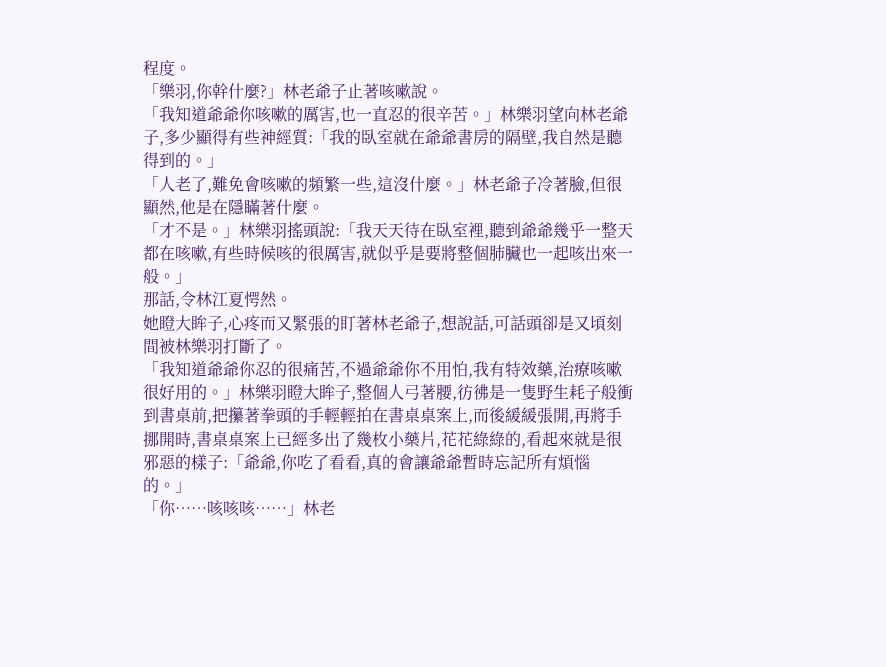程度。
「樂羽,你幹什麼?」林老爺子止著咳嗽說。
「我知道爺爺你咳嗽的厲害,也一直忍的很辛苦。」林樂羽望向林老爺子,多少顯得有些神經質:「我的臥室就在爺爺書房的隔壁,我自然是聽得到的。」
「人老了,難免會咳嗽的頻繁一些,這沒什麼。」林老爺子冷著臉,但很顯然,他是在隱瞞著什麼。
「才不是。」林樂羽搖頭說:「我天天待在臥室裡,聽到爺爺幾乎一整天都在咳嗽,有些時候咳的很厲害,就似乎是要將整個肺臟也一起咳出來一般。」
那話,令林江夏愕然。
她瞪大眸子,心疼而又緊張的盯著林老爺子,想說話,可話頭卻是又頃刻間被林樂羽打斷了。
「我知道爺爺你忍的很痛苦,不過爺爺你不用怕,我有特效藥,治療咳嗽很好用的。」林樂羽瞪大眸子,整個人弓著腰,彷彿是一隻野生耗子般衝到書桌前,把攥著拳頭的手輕輕拍在書桌桌案上,而後緩緩張開,再將手挪開時,書桌桌案上已經多出了幾枚小藥片,花花綠綠的,看起來就是很邪惡的樣子:「爺爺,你吃了看看,真的會讓爺爺暫時忘記所有煩惱的。」
「你……咳咳咳……」林老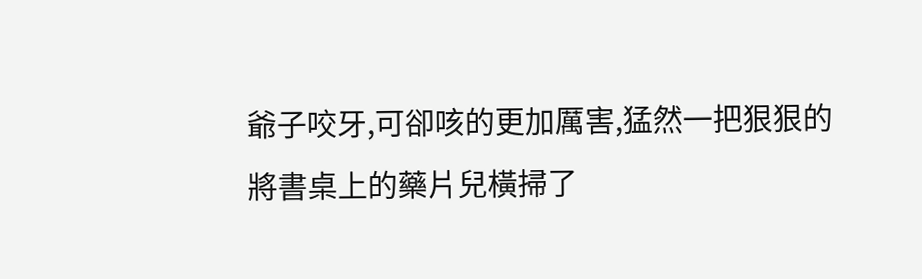爺子咬牙,可卻咳的更加厲害,猛然一把狠狠的將書桌上的藥片兒橫掃了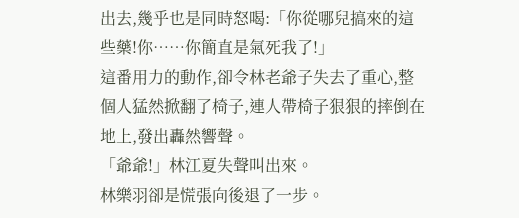出去,幾乎也是同時怒喝:「你從哪兒搞來的這些藥!你……你簡直是氣死我了!」
這番用力的動作,卻令林老爺子失去了重心,整個人猛然掀翻了椅子,連人帶椅子狠狠的摔倒在地上,發出轟然響聲。
「爺爺!」林江夏失聲叫出來。
林樂羽卻是慌張向後退了一步。